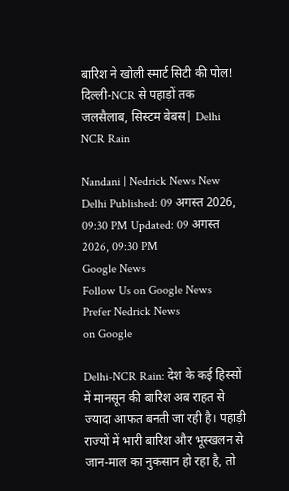बारिश ने खोली स्मार्ट सिटी की पोल! दिल्ली-NCR से पहाड़ों तक जलसैलाब, सिस्टम बेबस| Delhi NCR Rain

Nandani | Nedrick News New Delhi Published: 09 अगस्त 2026, 09:30 PM Updated: 09 अगस्त 2026, 09:30 PM
Google News
Follow Us on Google News
Prefer Nedrick News
on Google

Delhi-NCR Rain: देश के कई हिस्सों में मानसून की बारिश अब राहत से ज्यादा आफत बनती जा रही है। पहाड़ी राज्यों में भारी बारिश और भूस्खलन से जान-माल का नुकसान हो रहा है, तो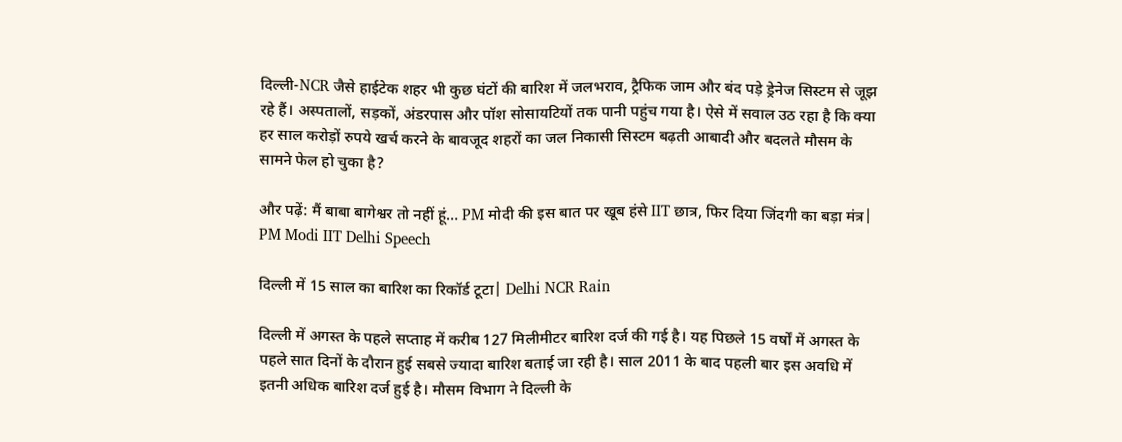दिल्ली-NCR जैसे हाईटेक शहर भी कुछ घंटों की बारिश में जलभराव, ट्रैफिक जाम और बंद पड़े ड्रेनेज सिस्टम से जूझ रहे हैं। अस्पतालों, सड़कों, अंडरपास और पॉश सोसायटियों तक पानी पहुंच गया है। ऐसे में सवाल उठ रहा है कि क्या हर साल करोड़ों रुपये खर्च करने के बावजूद शहरों का जल निकासी सिस्टम बढ़ती आबादी और बदलते मौसम के सामने फेल हो चुका है?

और पढ़ें: मैं बाबा बागेश्वर तो नहीं हूं… PM मोदी की इस बात पर खूब हंसे IIT छात्र, फिर दिया जिंदगी का बड़ा मंत्र| PM Modi IIT Delhi Speech

दिल्ली में 15 साल का बारिश का रिकॉर्ड टूटा| Delhi NCR Rain

दिल्ली में अगस्त के पहले सप्ताह में करीब 127 मिलीमीटर बारिश दर्ज की गई है। यह पिछले 15 वर्षों में अगस्त के पहले सात दिनों के दौरान हुई सबसे ज्यादा बारिश बताई जा रही है। साल 2011 के बाद पहली बार इस अवधि में इतनी अधिक बारिश दर्ज हुई है। मौसम विभाग ने दिल्ली के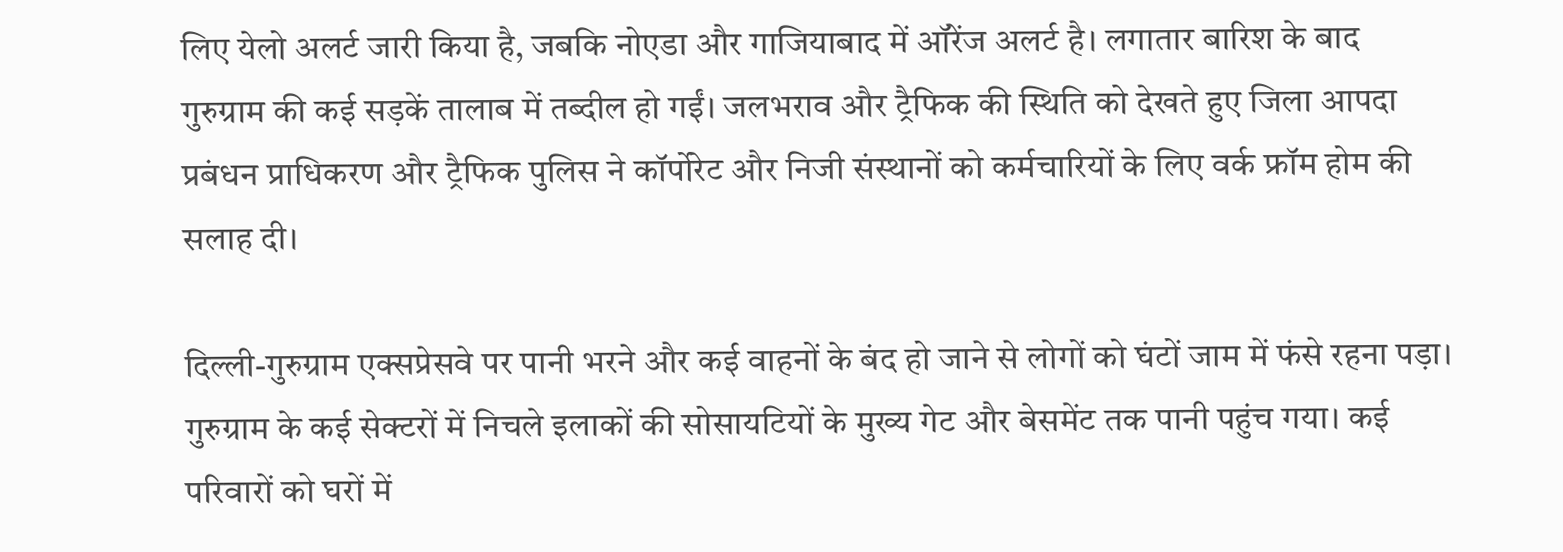लिए येलो अलर्ट जारी किया है, जबकि नोएडा और गाजियाबाद में ऑरेंज अलर्ट है। लगातार बारिश के बाद गुरुग्राम की कई सड़कें तालाब में तब्दील हो गईं। जलभराव और ट्रैफिक की स्थिति को देखते हुए जिला आपदा प्रबंधन प्राधिकरण और ट्रैफिक पुलिस ने कॉर्पोरेट और निजी संस्थानों को कर्मचारियों के लिए वर्क फ्रॉम होम की सलाह दी।

दिल्ली-गुरुग्राम एक्सप्रेसवे पर पानी भरने और कई वाहनों के बंद हो जाने से लोगों को घंटों जाम में फंसे रहना पड़ा। गुरुग्राम के कई सेक्टरों में निचले इलाकों की सोसायटियों के मुख्य गेट और बेसमेंट तक पानी पहुंच गया। कई परिवारों को घरों में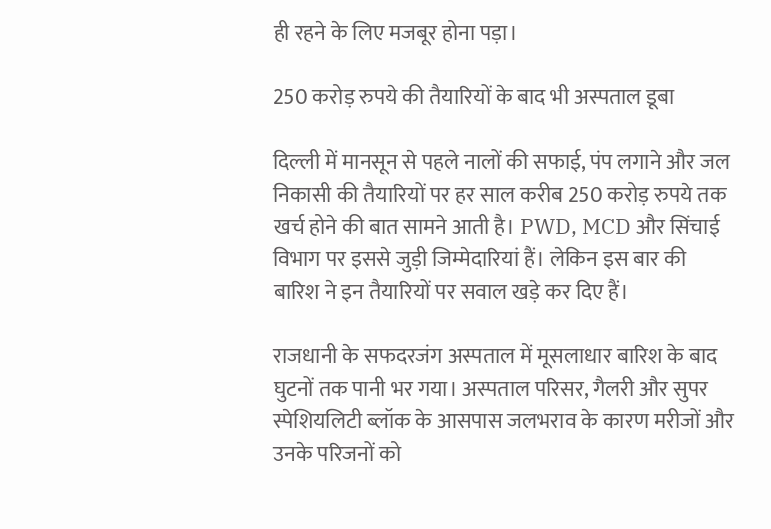ही रहने के लिए मजबूर होना पड़ा।

250 करोड़ रुपये की तैयारियों के बाद भी अस्पताल डूबा

दिल्ली में मानसून से पहले नालों की सफाई, पंप लगाने और जल निकासी की तैयारियों पर हर साल करीब 250 करोड़ रुपये तक खर्च होने की बात सामने आती है। PWD, MCD और सिंचाई विभाग पर इससे जुड़ी जिम्मेदारियां हैं। लेकिन इस बार की बारिश ने इन तैयारियों पर सवाल खड़े कर दिए हैं।

राजधानी के सफदरजंग अस्पताल में मूसलाधार बारिश के बाद घुटनों तक पानी भर गया। अस्पताल परिसर, गैलरी और सुपर स्पेशियलिटी ब्लॉक के आसपास जलभराव के कारण मरीजों और उनके परिजनों को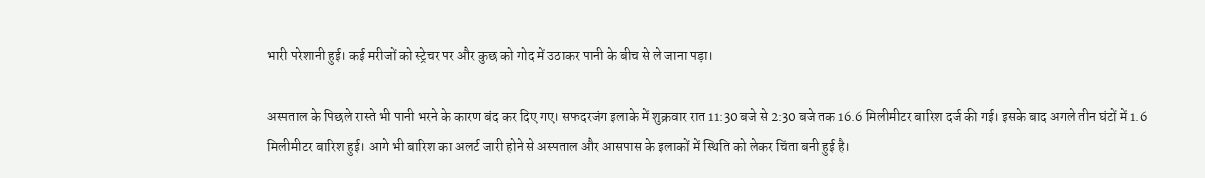भारी परेशानी हुई। कई मरीजों को स्ट्रेचर पर और कुछ को गोद में उठाकर पानी के बीच से ले जाना पड़ा।

अस्पताल के पिछले रास्ते भी पानी भरने के कारण बंद कर दिए गए। सफदरजंग इलाके में शुक्रवार रात 11:30 बजे से 2:30 बजे तक 16.6 मिलीमीटर बारिश दर्ज की गई। इसके बाद अगले तीन घंटों में 1.6 मिलीमीटर बारिश हुई। आगे भी बारिश का अलर्ट जारी होने से अस्पताल और आसपास के इलाकों में स्थिति को लेकर चिंता बनी हुई है।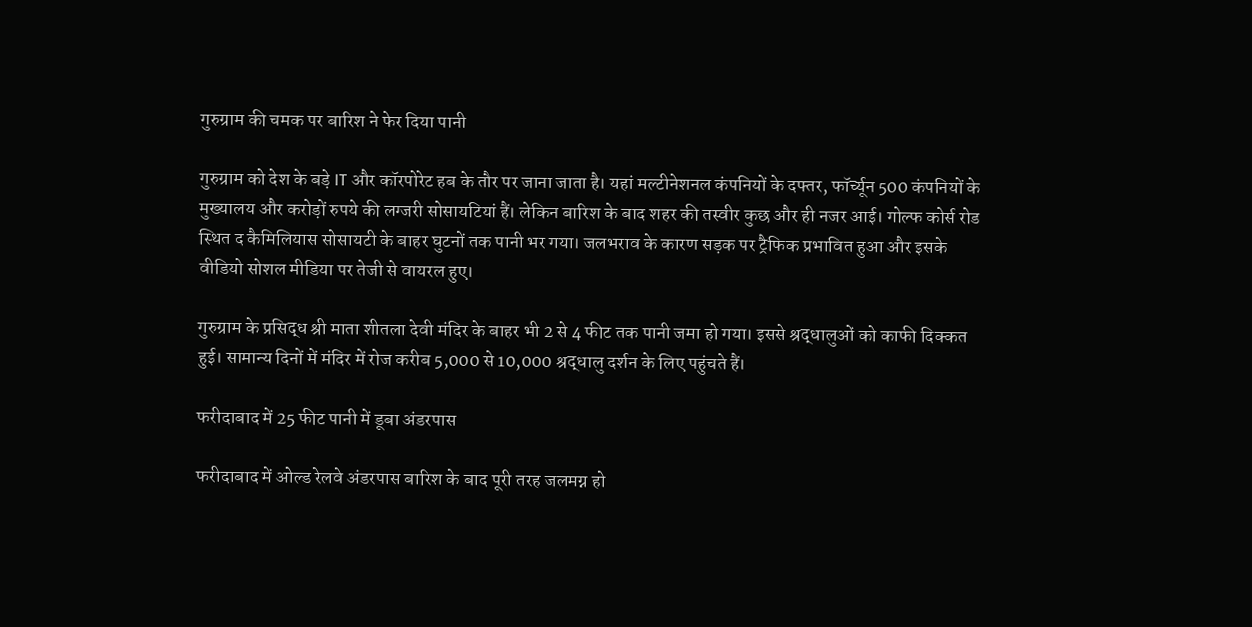गुरुग्राम की चमक पर बारिश ने फेर दिया पानी

गुरुग्राम को देश के बड़े IT और कॉरपोरेट हब के तौर पर जाना जाता है। यहां मल्टीनेशनल कंपनियों के दफ्तर, फॉर्च्यून 500 कंपनियों के मुख्यालय और करोड़ों रुपये की लग्जरी सोसायटियां हैं। लेकिन बारिश के बाद शहर की तस्वीर कुछ और ही नजर आई। गोल्फ कोर्स रोड स्थित द कैमिलियास सोसायटी के बाहर घुटनों तक पानी भर गया। जलभराव के कारण सड़क पर ट्रैफिक प्रभावित हुआ और इसके वीडियो सोशल मीडिया पर तेजी से वायरल हुए।

गुरुग्राम के प्रसिद्ध श्री माता शीतला देवी मंदिर के बाहर भी 2 से 4 फीट तक पानी जमा हो गया। इससे श्रद्धालुओं को काफी दिक्कत हुई। सामान्य दिनों में मंदिर में रोज करीब 5,000 से 10,000 श्रद्धालु दर्शन के लिए पहुंचते हैं।

फरीदाबाद में 25 फीट पानी में डूबा अंडरपास

फरीदाबाद में ओल्ड रेलवे अंडरपास बारिश के बाद पूरी तरह जलमग्न हो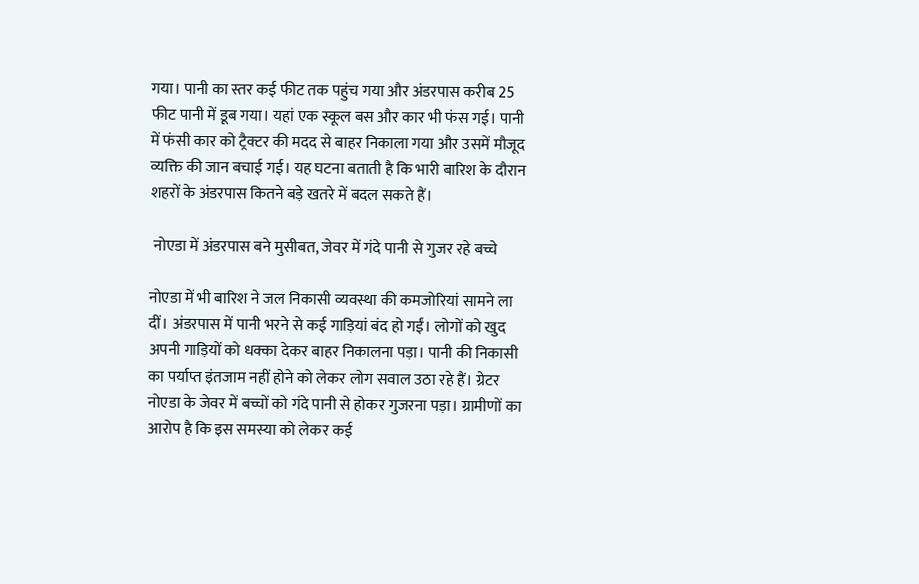गया। पानी का स्तर कई फीट तक पहुंच गया और अंडरपास करीब 25 फीट पानी में डूब गया। यहां एक स्कूल बस और कार भी फंस गई। पानी में फंसी कार को ट्रैक्टर की मदद से बाहर निकाला गया और उसमें मौजूद व्यक्ति की जान बचाई गई। यह घटना बताती है कि भारी बारिश के दौरान शहरों के अंडरपास कितने बड़े खतरे में बदल सकते हैं।

 नोएडा में अंडरपास बने मुसीबत, जेवर में गंदे पानी से गुजर रहे बच्चे

नोएडा में भी बारिश ने जल निकासी व्यवस्था की कमजोरियां सामने ला दीं। अंडरपास में पानी भरने से कई गाड़ियां बंद हो गईं। लोगों को खुद अपनी गाड़ियों को धक्का देकर बाहर निकालना पड़ा। पानी की निकासी का पर्याप्त इंतजाम नहीं होने को लेकर लोग सवाल उठा रहे हैं। ग्रेटर नोएडा के जेवर में बच्चों को गंदे पानी से होकर गुजरना पड़ा। ग्रामीणों का आरोप है कि इस समस्या को लेकर कई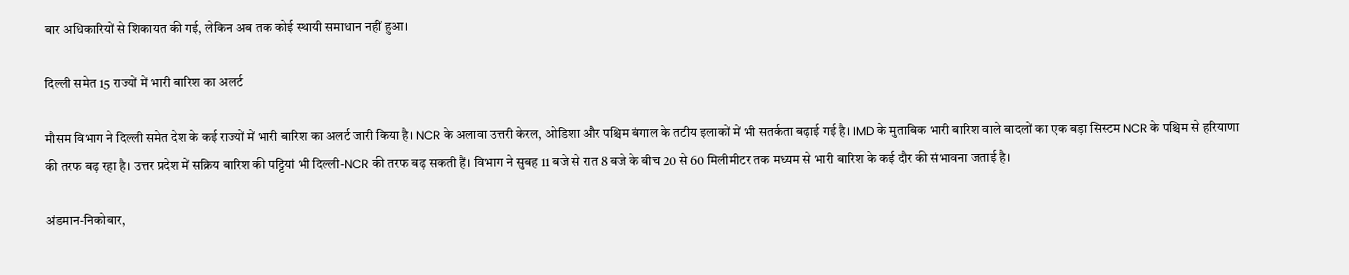बार अधिकारियों से शिकायत की गई, लेकिन अब तक कोई स्थायी समाधान नहीं हुआ।

दिल्ली समेत 15 राज्यों में भारी बारिश का अलर्ट

मौसम विभाग ने दिल्ली समेत देश के कई राज्यों में भारी बारिश का अलर्ट जारी किया है। NCR के अलावा उत्तरी केरल, ओडिशा और पश्चिम बंगाल के तटीय इलाकों में भी सतर्कता बढ़ाई गई है। IMD के मुताबिक भारी बारिश वाले बादलों का एक बड़ा सिस्टम NCR के पश्चिम से हरियाणा की तरफ बढ़ रहा है। उत्तर प्रदेश में सक्रिय बारिश की पट्टियां भी दिल्ली-NCR की तरफ बढ़ सकती हैं। विभाग ने सुबह 11 बजे से रात 8 बजे के बीच 20 से 60 मिलीमीटर तक मध्यम से भारी बारिश के कई दौर की संभावना जताई है।

अंडमान-निकोबार,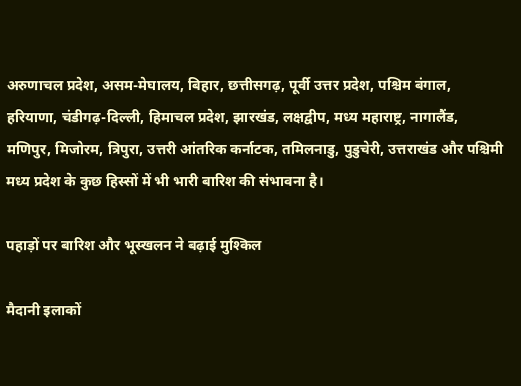अरुणाचल प्रदेश, असम-मेघालय, बिहार, छत्तीसगढ़, पूर्वी उत्तर प्रदेश, पश्चिम बंगाल, हरियाणा, चंडीगढ़-दिल्ली, हिमाचल प्रदेश, झारखंड, लक्षद्वीप, मध्य महाराष्ट्र, नागालैंड, मणिपुर, मिजोरम, त्रिपुरा, उत्तरी आंतरिक कर्नाटक, तमिलनाडु, पुडुचेरी, उत्तराखंड और पश्चिमी मध्य प्रदेश के कुछ हिस्सों में भी भारी बारिश की संभावना है।

पहाड़ों पर बारिश और भूस्खलन ने बढ़ाई मुश्किल

मैदानी इलाकों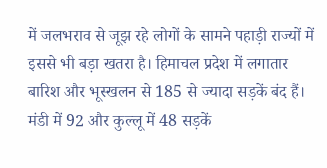में जलभराव से जूझ रहे लोगों के सामने पहाड़ी राज्यों में इससे भी बड़ा खतरा है। हिमाचल प्रदेश में लगातार बारिश और भूस्खलन से 185 से ज्यादा सड़कें बंद हैं। मंडी में 92 और कुल्लू में 48 सड़कें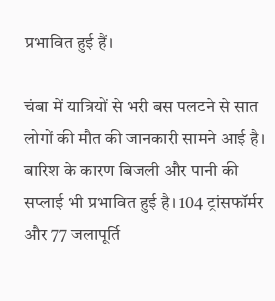प्रभावित हुई हैं।

चंबा में यात्रियों से भरी बस पलटने से सात लोगों की मौत की जानकारी सामने आई है। बारिश के कारण बिजली और पानी की सप्लाई भी प्रभावित हुई है। 104 ट्रांसफॉर्मर और 77 जलापूर्ति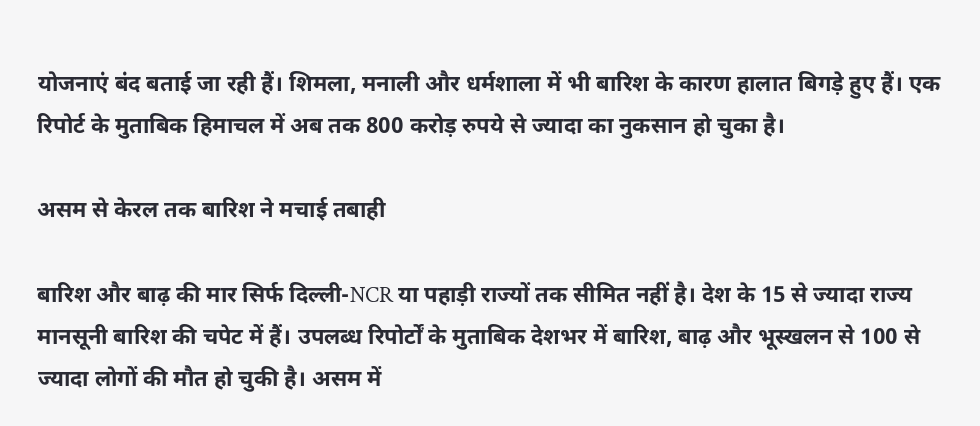योजनाएं बंद बताई जा रही हैं। शिमला, मनाली और धर्मशाला में भी बारिश के कारण हालात बिगड़े हुए हैं। एक रिपोर्ट के मुताबिक हिमाचल में अब तक 800 करोड़ रुपये से ज्यादा का नुकसान हो चुका है।

असम से केरल तक बारिश ने मचाई तबाही

बारिश और बाढ़ की मार सिर्फ दिल्ली-NCR या पहाड़ी राज्यों तक सीमित नहीं है। देश के 15 से ज्यादा राज्य मानसूनी बारिश की चपेट में हैं। उपलब्ध रिपोर्टों के मुताबिक देशभर में बारिश, बाढ़ और भूस्खलन से 100 से ज्यादा लोगों की मौत हो चुकी है। असम में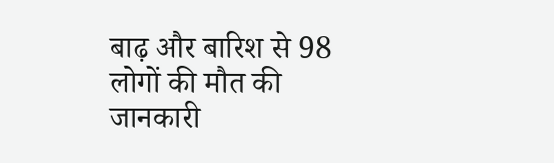बाढ़ और बारिश से 98 लोगों की मौत की जानकारी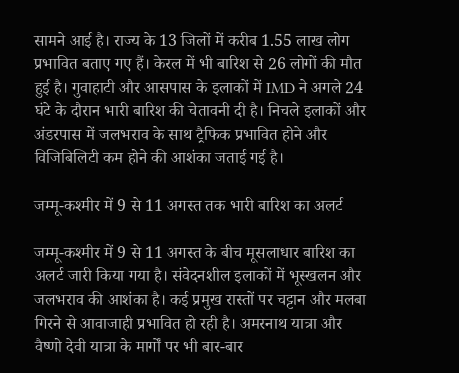सामने आई है। राज्य के 13 जिलों में करीब 1.55 लाख लोग प्रभावित बताए गए हैं। केरल में भी बारिश से 26 लोगों की मौत हुई है। गुवाहाटी और आसपास के इलाकों में IMD ने अगले 24 घंटे के दौरान भारी बारिश की चेतावनी दी है। निचले इलाकों और अंडरपास में जलभराव के साथ ट्रैफिक प्रभावित होने और विजिबिलिटी कम होने की आशंका जताई गई है।

जम्मू-कश्मीर में 9 से 11 अगस्त तक भारी बारिश का अलर्ट

जम्मू-कश्मीर में 9 से 11 अगस्त के बीच मूसलाधार बारिश का अलर्ट जारी किया गया है। संवेदनशील इलाकों में भूस्खलन और जलभराव की आशंका है। कई प्रमुख रास्तों पर चट्टान और मलबा गिरने से आवाजाही प्रभावित हो रही है। अमरनाथ यात्रा और वैष्णो देवी यात्रा के मार्गों पर भी बार-बार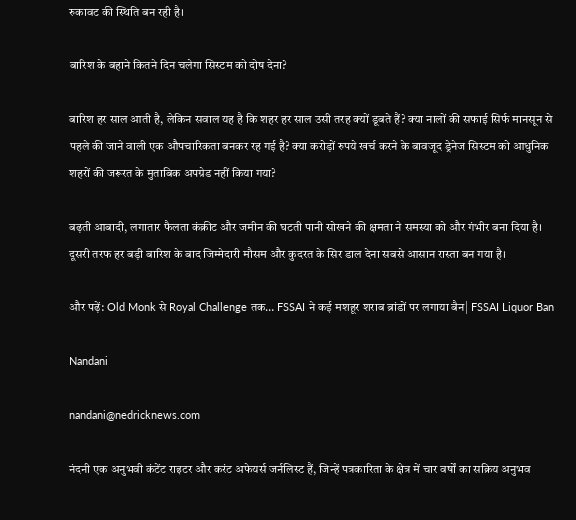रुकावट की स्थिति बन रही है।

बारिश के बहाने कितने दिन चलेगा सिस्टम को दोष देना?

बारिश हर साल आती है, लेकिन सवाल यह है कि शहर हर साल उसी तरह क्यों डूबते हैं? क्या नालों की सफाई सिर्फ मानसून से पहले की जाने वाली एक औपचारिकता बनकर रह गई है? क्या करोड़ों रुपये खर्च करने के बावजूद ड्रेनेज सिस्टम को आधुनिक शहरों की जरूरत के मुताबिक अपग्रेड नहीं किया गया?

बढ़ती आबादी, लगातार फैलता कंक्रीट और जमीन की घटती पानी सोखने की क्षमता ने समस्या को और गंभीर बना दिया है। दूसरी तरफ हर बड़ी बारिश के बाद जिम्मेदारी मौसम और कुदरत के सिर डाल देना सबसे आसान रास्ता बन गया है।

और पढ़ें: Old Monk से Royal Challenge तक… FSSAI ने कई मशहूर शराब ब्रांडों पर लगाया बैन| FSSAI Liquor Ban

Nandani

nandani@nedricknews.com

नंदनी एक अनुभवी कंटेंट राइटर और करंट अफेयर्स जर्नलिस्ट हैं, जिन्हें पत्रकारिता के क्षेत्र में चार वर्षों का सक्रिय अनुभव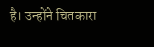है। उन्होंने चितकारा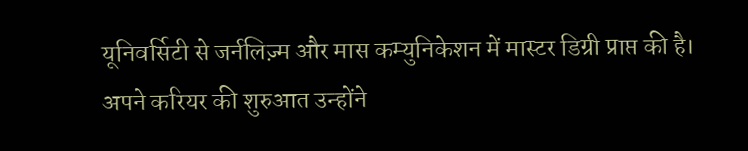यूनिवर्सिटी से जर्नलिज़्म और मास कम्युनिकेशन में मास्टर डिग्री प्राप्त की है। अपने करियर की शुरुआत उन्होंने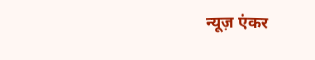न्यूज़ एंकर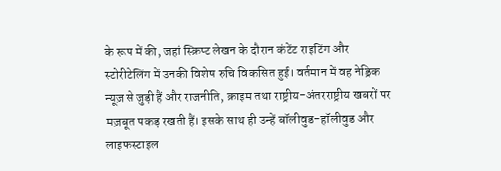के रूप में की, जहां स्क्रिप्ट लेखन के दौरान कंटेंट राइटिंग और स्टोरीटेलिंग में उनकी विशेष रुचि विकसित हुई। वर्तमान में वह नेड्रिक न्यूज़ से जुड़ी हैं और राजनीति, क्राइम तथा राष्ट्रीय-अंतरराष्ट्रीय खबरों पर मज़बूत पकड़ रखती हैं। इसके साथ ही उन्हें बॉलीवुड-हॉलीवुड और लाइफस्टाइल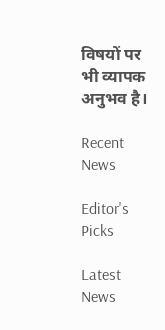विषयों पर भी व्यापक अनुभव है।

Recent News

Editor's Picks

Latest News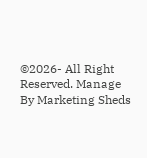©2026- All Right Reserved. Manage By Marketing Sheds